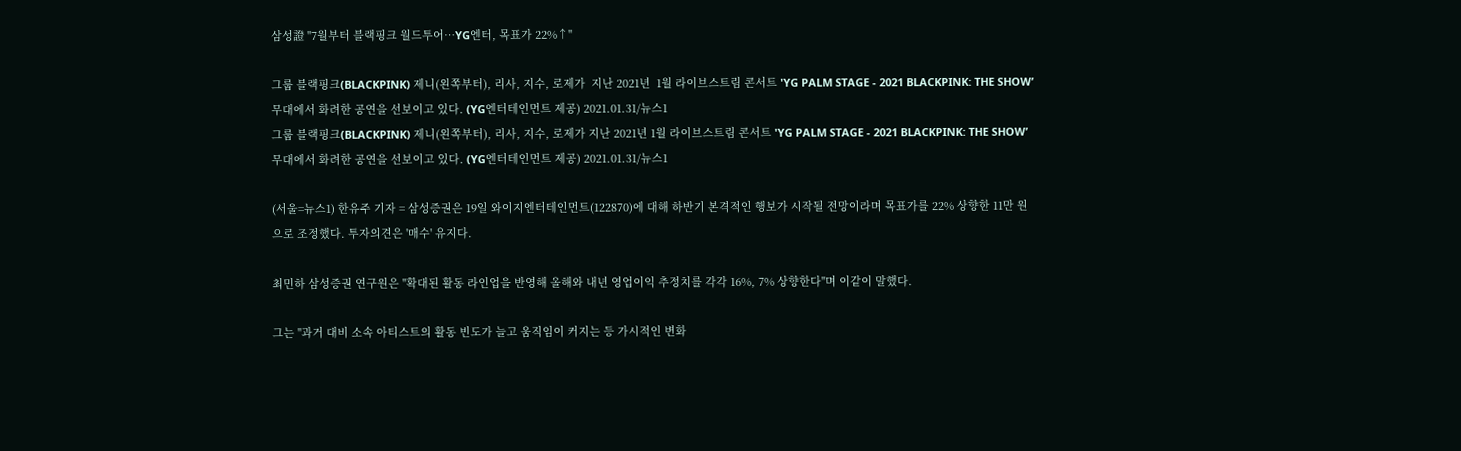삼성證 "7월부터 블랙핑크 월드투어…YG엔터, 목표가 22%↑"

그룹 블랙핑크(BLACKPINK) 제니(왼쪽부터), 리사, 지수, 로제가  지난 2021년  1월 라이브스트림 콘서트 'YG PALM STAGE - 2021 BLACKPINK: THE SHOW’ 무대에서 화려한 공연을 선보이고 있다. (YG엔터테인먼트 제공) 2021.01.31/뉴스1
그룹 블랙핑크(BLACKPINK) 제니(왼쪽부터), 리사, 지수, 로제가 지난 2021년 1월 라이브스트림 콘서트 'YG PALM STAGE - 2021 BLACKPINK: THE SHOW’ 무대에서 화려한 공연을 선보이고 있다. (YG엔터테인먼트 제공) 2021.01.31/뉴스1

(서울=뉴스1) 한유주 기자 = 삼성증권은 19일 와이지엔터테인먼트(122870)에 대해 하반기 본격적인 행보가 시작될 전망이라며 목표가를 22% 상향한 11만 원으로 조정했다. 투자의견은 '매수' 유지다.

최민하 삼성증권 연구원은 "확대된 활동 라인업을 반영해 올해와 내년 영업이익 추정치를 각각 16%, 7% 상향한다"며 이같이 말했다.

그는 "과거 대비 소속 아티스트의 활동 빈도가 늘고 움직임이 커지는 등 가시적인 변화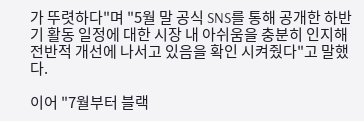가 뚜렷하다"며 "5월 말 공식 SNS를 통해 공개한 하반기 활동 일정에 대한 시장 내 아쉬움을 충분히 인지해 전반적 개선에 나서고 있음을 확인 시켜줬다"고 말했다.

이어 "7월부터 블랙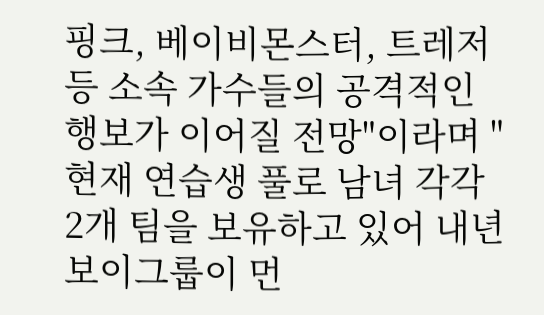핑크, 베이비몬스터, 트레저 등 소속 가수들의 공격적인 행보가 이어질 전망"이라며 "현재 연습생 풀로 남녀 각각 2개 팀을 보유하고 있어 내년 보이그룹이 먼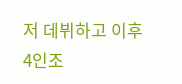저 데뷔하고 이후 4인조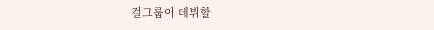걸그룹이 데뷔할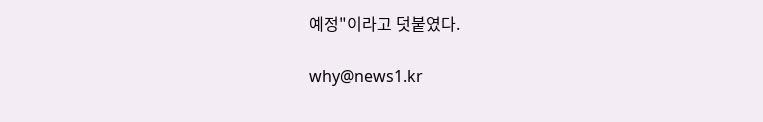예정"이라고 덧붙였다.

why@news1.kr